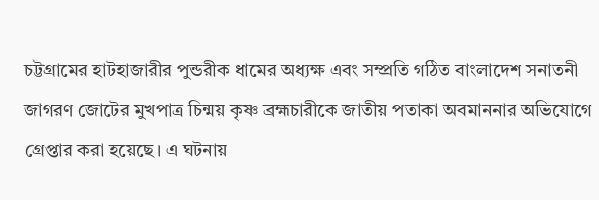চট্টগ্রামের হাটহাজারীর পুন্ডরীক ধামের অধ্যক্ষ এবং সম্প্রতি গঠিত বাংলাদেশ সনাতনী জাগরণ জোটের মুখপাত্র চিন্ময় কৃষ্ণ ব্রহ্মচারীকে জাতীয় পতাকা অবমাননার অভিযোগে গ্রেপ্তার করা হয়েছে। এ ঘটনায়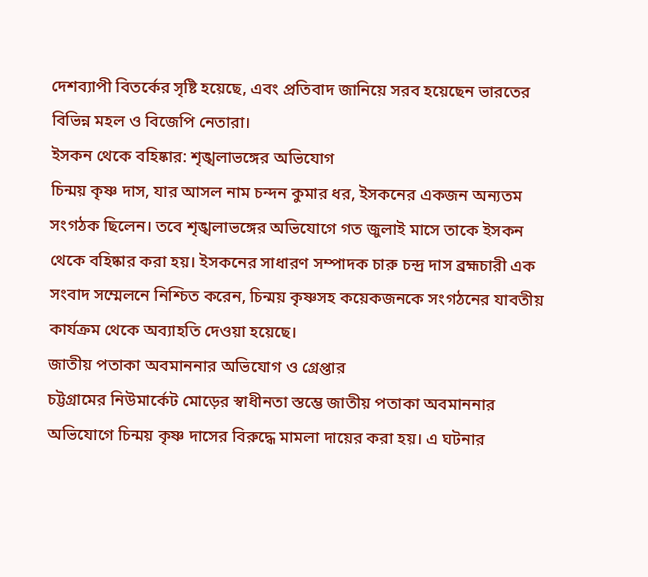দেশব্যাপী বিতর্কের সৃষ্টি হয়েছে, এবং প্রতিবাদ জানিয়ে সরব হয়েছেন ভারতের বিভিন্ন মহল ও বিজেপি নেতারা।
ইসকন থেকে বহিষ্কার: শৃঙ্খলাভঙ্গের অভিযোগ
চিন্ময় কৃষ্ণ দাস, যার আসল নাম চন্দন কুমার ধর, ইসকনের একজন অন্যতম সংগঠক ছিলেন। তবে শৃঙ্খলাভঙ্গের অভিযোগে গত জুলাই মাসে তাকে ইসকন থেকে বহিষ্কার করা হয়। ইসকনের সাধারণ সম্পাদক চারু চন্দ্র দাস ব্রহ্মচারী এক সংবাদ সম্মেলনে নিশ্চিত করেন, চিন্ময় কৃষ্ণসহ কয়েকজনকে সংগঠনের যাবতীয় কার্যক্রম থেকে অব্যাহতি দেওয়া হয়েছে।
জাতীয় পতাকা অবমাননার অভিযোগ ও গ্রেপ্তার
চট্টগ্রামের নিউমার্কেট মোড়ের স্বাধীনতা স্তম্ভে জাতীয় পতাকা অবমাননার অভিযোগে চিন্ময় কৃষ্ণ দাসের বিরুদ্ধে মামলা দায়ের করা হয়। এ ঘটনার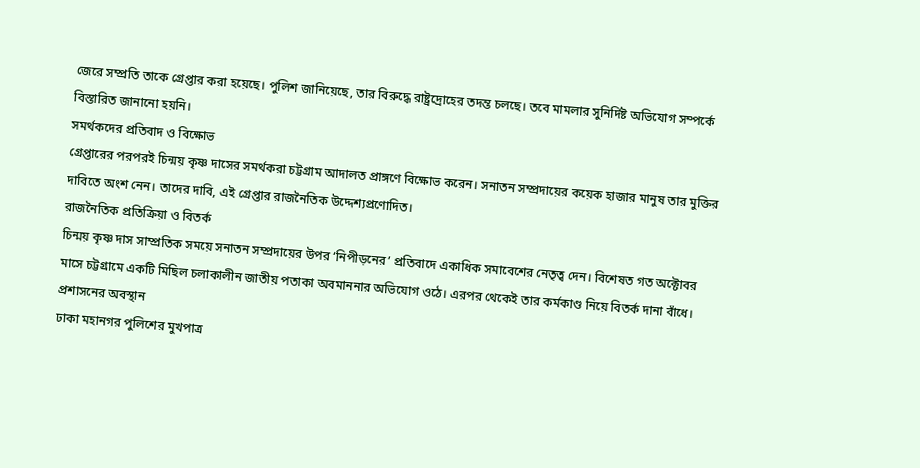জেরে সম্প্রতি তাকে গ্রেপ্তার করা হয়েছে। পুলিশ জানিয়েছে, তার বিরুদ্ধে রাষ্ট্রদ্রোহের তদন্ত চলছে। তবে মামলার সুনির্দিষ্ট অভিযোগ সম্পর্কে বিস্তারিত জানানো হয়নি।
সমর্থকদের প্রতিবাদ ও বিক্ষোভ
গ্রেপ্তারের পরপরই চিন্ময় কৃষ্ণ দাসের সমর্থকরা চট্টগ্রাম আদালত প্রাঙ্গণে বিক্ষোভ করেন। সনাতন সম্প্রদায়ের কয়েক হাজার মানুষ তার মুক্তির দাবিতে অংশ নেন। তাদের দাবি, এই গ্রেপ্তার রাজনৈতিক উদ্দেশ্যপ্রণোদিত।
রাজনৈতিক প্রতিক্রিয়া ও বিতর্ক
চিন্ময় কৃষ্ণ দাস সাম্প্রতিক সময়ে সনাতন সম্প্রদায়ের উপর ‘নিপীড়নের’ প্রতিবাদে একাধিক সমাবেশের নেতৃত্ব দেন। বিশেষত গত অক্টোবর মাসে চট্টগ্রামে একটি মিছিল চলাকালীন জাতীয় পতাকা অবমাননার অভিযোগ ওঠে। এরপর থেকেই তার কর্মকাণ্ড নিয়ে বিতর্ক দানা বাঁধে।
প্রশাসনের অবস্থান
ঢাকা মহানগর পুলিশের মুখপাত্র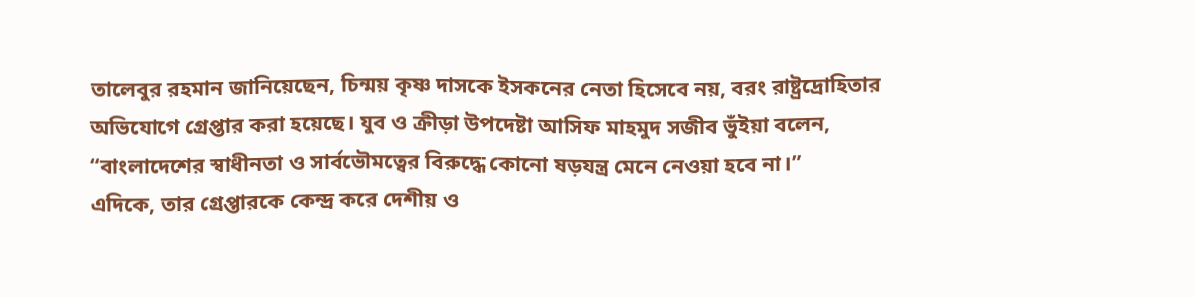তালেবুর রহমান জানিয়েছেন, চিন্ময় কৃষ্ণ দাসকে ইসকনের নেতা হিসেবে নয়, বরং রাষ্ট্রদ্রোহিতার অভিযোগে গ্রেপ্তার করা হয়েছে। যুব ও ক্রীড়া উপদেষ্টা আসিফ মাহমুদ সজীব ভুঁইয়া বলেন, “বাংলাদেশের স্বাধীনতা ও সার্বভৌমত্বের বিরুদ্ধে কোনো ষড়যন্ত্র মেনে নেওয়া হবে না।”
এদিকে, তার গ্রেপ্তারকে কেন্দ্র করে দেশীয় ও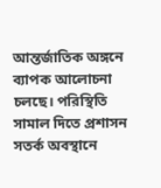আন্তর্জাতিক অঙ্গনে ব্যাপক আলোচনা চলছে। পরিস্থিতি সামাল দিতে প্রশাসন সতর্ক অবস্থানে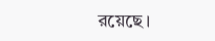রয়েছে।